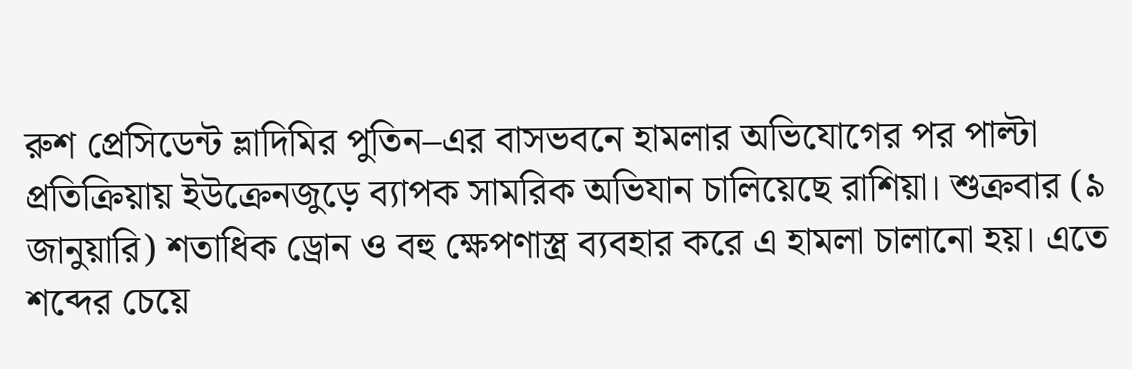রুশ প্রেসিডেন্ট ভ্লাদিমির পুতিন–এর বাসভবনে হামলার অভিযোগের পর পাল্টা প্রতিক্রিয়ায় ইউক্রেনজুড়ে ব্যাপক সামরিক অভিযান চালিয়েছে রাশিয়া। শুক্রবার (৯ জানুয়ারি) শতাধিক ড্রোন ও বহু ক্ষেপণাস্ত্র ব্যবহার করে এ হামলা চালানো হয়। এতে শব্দের চেয়ে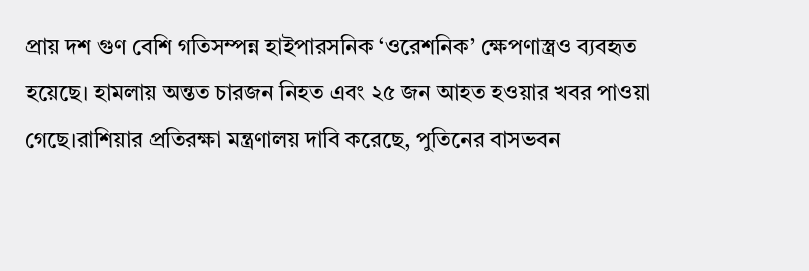প্রায় দশ গুণ বেশি গতিসম্পন্ন হাইপারসনিক ‘ওরেশনিক’ ক্ষেপণাস্ত্রও ব্যবহৃত হয়েছে। হামলায় অন্তত চারজন নিহত এবং ২৫ জন আহত হওয়ার খবর পাওয়া গেছে।রাশিয়ার প্রতিরক্ষা মন্ত্রণালয় দাবি করেছে, পুতিনের বাসভবন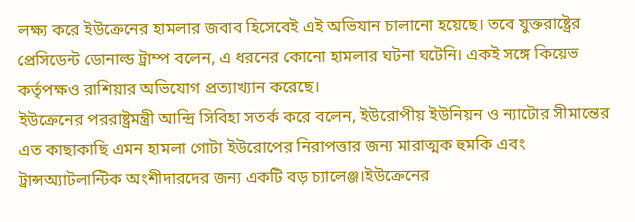লক্ষ্য করে ইউক্রেনের হামলার জবাব হিসেবেই এই অভিযান চালানো হয়েছে। তবে যুক্তরাষ্ট্রের প্রেসিডেন্ট ডোনাল্ড ট্রাম্প বলেন, এ ধরনের কোনো হামলার ঘটনা ঘটেনি। একই সঙ্গে কিয়েভ কর্তৃপক্ষও রাশিয়ার অভিযোগ প্রত্যাখ্যান করেছে।
ইউক্রেনের পররাষ্ট্রমন্ত্রী আন্দ্রি সিবিহা সতর্ক করে বলেন, ইউরোপীয় ইউনিয়ন ও ন্যাটোর সীমান্তের এত কাছাকাছি এমন হামলা গোটা ইউরোপের নিরাপত্তার জন্য মারাত্মক হুমকি এবং ট্রান্সঅ্যাটলান্টিক অংশীদারদের জন্য একটি বড় চ্যালেঞ্জ।ইউক্রেনের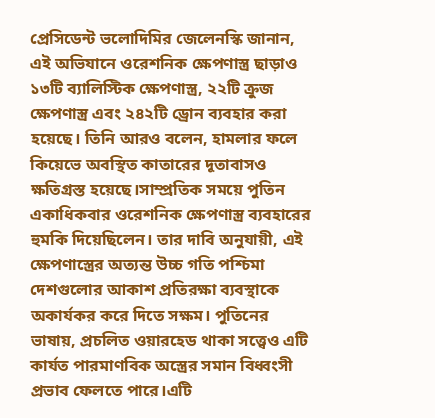প্রেসিডেন্ট ভলোদিমির জেলেনস্কি জানান, এই অভিযানে ওরেশনিক ক্ষেপণাস্ত্র ছাড়াও ১৩টি ব্যালিস্টিক ক্ষেপণাস্ত্র, ২২টি ক্রুজ ক্ষেপণাস্ত্র এবং ২৪২টি ড্রোন ব্যবহার করা হয়েছে। তিনি আরও বলেন, হামলার ফলে কিয়েভে অবস্থিত কাতারের দূতাবাসও ক্ষতিগ্রস্ত হয়েছে।সাম্প্রতিক সময়ে পুতিন একাধিকবার ওরেশনিক ক্ষেপণাস্ত্র ব্যবহারের হুমকি দিয়েছিলেন। তার দাবি অনুযায়ী, এই ক্ষেপণাস্ত্রের অত্যন্ত উচ্চ গতি পশ্চিমা দেশগুলোর আকাশ প্রতিরক্ষা ব্যবস্থাকে অকার্যকর করে দিতে সক্ষম। পুতিনের ভাষায়, প্রচলিত ওয়ারহেড থাকা সত্ত্বেও এটি কার্যত পারমাণবিক অস্ত্রের সমান বিধ্বংসী প্রভাব ফেলতে পারে।এটি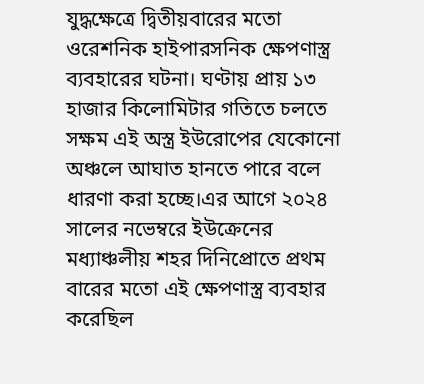যুদ্ধক্ষেত্রে দ্বিতীয়বারের মতো ওরেশনিক হাইপারসনিক ক্ষেপণাস্ত্র ব্যবহারের ঘটনা। ঘণ্টায় প্রায় ১৩ হাজার কিলোমিটার গতিতে চলতে সক্ষম এই অস্ত্র ইউরোপের যেকোনো অঞ্চলে আঘাত হানতে পারে বলে ধারণা করা হচ্ছে।এর আগে ২০২৪ সালের নভেম্বরে ইউক্রেনের মধ্যাঞ্চলীয় শহর দিনিপ্রোতে প্রথম
বারের মতো এই ক্ষেপণাস্ত্র ব্যবহার করেছিল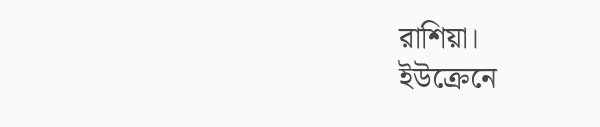রাশিয়া।
ইউক্রেনে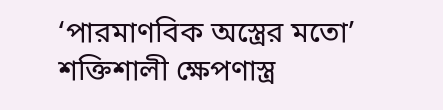‘পারমাণবিক অস্ত্রের মতো’ শক্তিশালী ক্ষেপণাস্ত্র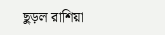ছুড়ল রাশিয়া